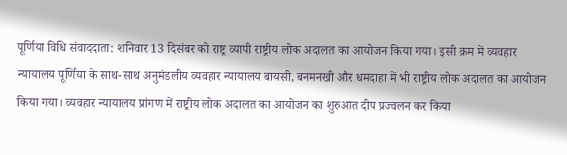पूर्णिया विधि संवाददाता: शनिवार 13 दिसंबर को राष्ट्र व्यापी राष्ट्रीय लोक अदालत का आयोजन किया गया। इसी क्रम में व्यवहार न्यायालय पूर्णिया के साथ-साथ अनुमंडलीय व्यवहार न्यायालय बायसी, बनमनखी और धमदाहा में भी राष्ट्रीय लोक अदालत का आयोजन किया गया। व्यवहार न्यायालय प्रांगण में राष्ट्रीय लोक अदालत का आयोजन का शुरुआत दीप प्रज्वलन कर किया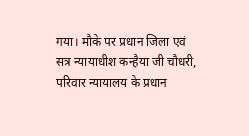गया। मौके पर प्रधान जिला एवं सत्र न्यायाधीश कन्हैया जी चौधरी, परिवार न्यायालय के प्रधान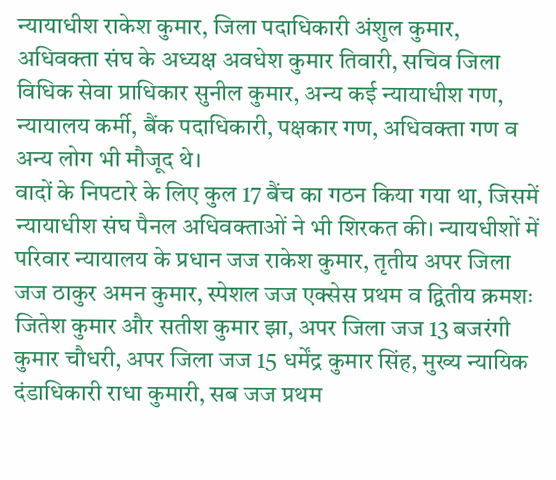न्यायाधीश राकेश कुमार, जिला पदाधिकारी अंशुल कुमार, अधिवक्ता संघ के अध्यक्ष अवधेश कुमार तिवारी, सचिव जिला विधिक सेवा प्राधिकार सुनील कुमार, अन्य कई न्यायाधीश गण, न्यायालय कर्मी, बैंक पदाधिकारी, पक्षकार गण, अधिवक्ता गण व अन्य लोग भी मौजूद थे।
वादों के निपटारे के लिए कुल 17 बैंच का गठन किया गया था, जिसमें न्यायाधीश संघ पैनल अधिवक्ताओं ने भी शिरकत की। न्यायधीशों में परिवार न्यायालय के प्रधान जज राकेश कुमार, तृतीय अपर जिला जज ठाकुर अमन कुमार, स्पेशल जज एक्सेस प्रथम व द्वितीय क्रमशः जितेश कुमार और सतीश कुमार झा, अपर जिला जज 13 बजरंगी कुमार चौधरी, अपर जिला जज 15 धर्मेंद्र कुमार सिंह, मुख्य न्यायिक दंडाधिकारी राधा कुमारी, सब जज प्रथम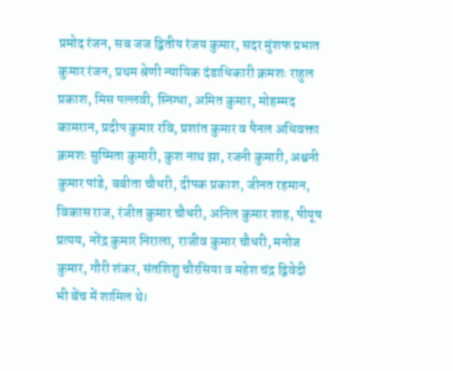प्रमोद रंजन, सब जज द्वितीय रंजय कुमार, सदर मुंशफ प्रभात कुमार रंजन, प्रथम श्रेणी न्यायिक दंडाधिकारी क्रमशः राहुल प्रकाश, मिस पल्लवी, स्निग्धा, अमित कुमार, मोहम्मद कामरान, प्रदीप कुमार रवि, प्रशांत कुमार व पैनल अधिवक्ता क्रमशः सुष्मिता कुमारी, कुश नाथ झा, रजनी कुमारी, अश्वनी कुमार पांडे, बबीता चौधरी, दीपक प्रकाश, जीनत रहमान, विकास राज, रंजीत कुमार चौधरी, अनिल कुमार शाह, पीयूष प्रत्यय, नरेंद्र कुमार निराला, राजीव कुमार चौधरी, मनोज कुमार, गौरी शंकर, संतशिशु चौरसिया व महेश चंद्र द्विवेदी भी बेंच में शामिल थे।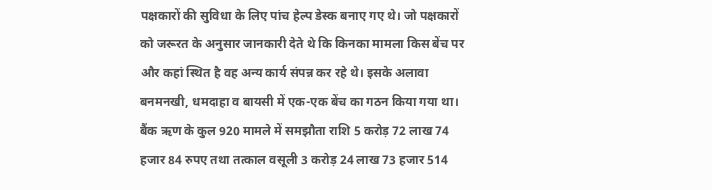पक्षकारों की सुविधा के लिए पांच हेल्प डेस्क बनाए गए थे। जो पक्षकारों को जरूरत के अनुसार जानकारी देते थे कि किनका मामला किस बेंच पर और कहां स्थित है वह अन्य कार्य संपन्न कर रहे थे। इसके अलावा बनमनखी, धमदाहा व बायसी में एक-एक बेंच का गठन किया गया था। बैंक ऋण के कुल 920 मामले में समझौता राशि 5 करोड़ 72 लाख 74 हजार 84 रुपए तथा तत्काल वसूली 3 करोड़ 24 लाख 73 हजार 514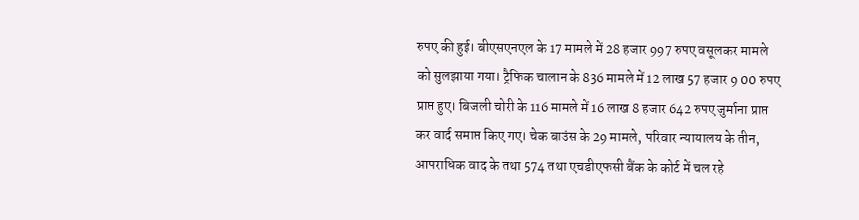रुपए की हुई। बीएसएनएल के 17 मामले में 28 हजार 997 रुपए वसूलकर मामले को सुलझाया गया। ट्रैफिक चालान के 836 मामले में 12 लाख 57 हजार 9 00 रुपए प्राप्त हुए। बिजली चोरी के 116 मामले में 16 लाख 8 हजार 642 रुपए जुर्माना प्राप्त कर वार्द समाप्त किए गए। चेक बाउंस के 29 मामले, परिवार न्यायालय के तीन, आपराधिक वाद के तथा 574 तथा एचडीएफसी बैंक के कोर्ट में चल रहे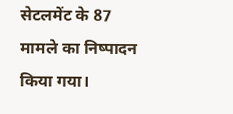सेटलमेंट के 87 मामले का निष्पादन किया गया।